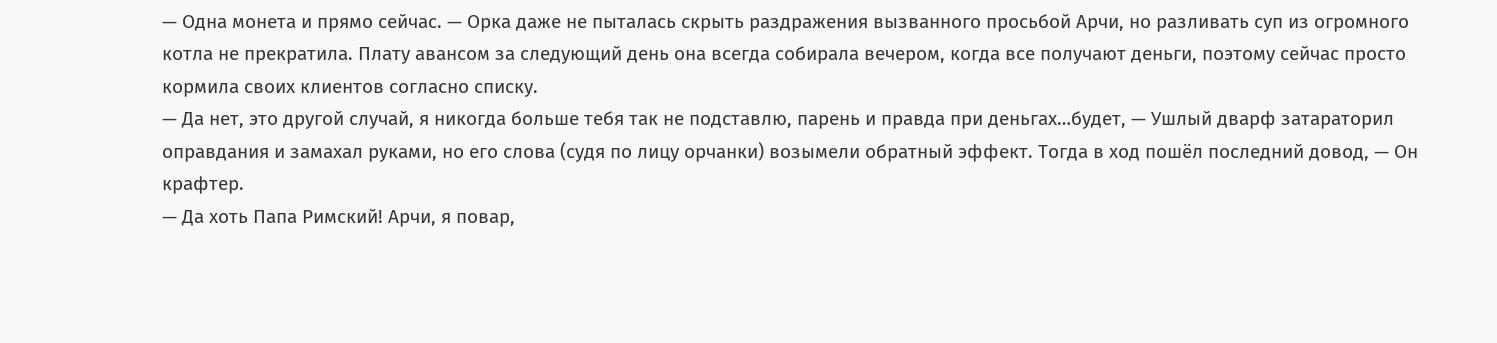— Одна монета и прямо сейчас. — Орка даже не пыталась скрыть раздражения вызванного просьбой Арчи, но разливать суп из огромного котла не прекратила. Плату авансом за следующий день она всегда собирала вечером, когда все получают деньги, поэтому сейчас просто кормила своих клиентов согласно списку.
— Да нет, это другой случай, я никогда больше тебя так не подставлю, парень и правда при деньгах…будет, — Ушлый дварф затараторил оправдания и замахал руками, но его слова (судя по лицу орчанки) возымели обратный эффект. Тогда в ход пошёл последний довод, — Он крафтер.
— Да хоть Папа Римский! Арчи, я повар,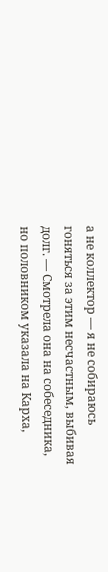а не коллектор — я не собираюсь гоняться за этим несчастным, выбивая долг. — Смотрела она на собеседника, но половником указала на Карха,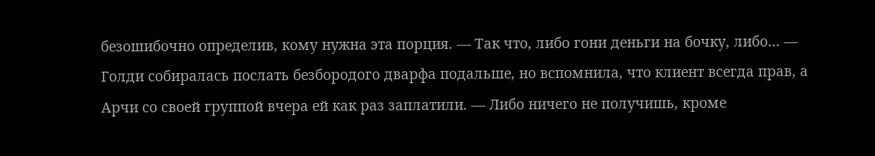безошибочно определив, кому нужна эта порция. — Так что, либо гони деньги на бочку, либо… — Голди собиралась послать безбородого дварфа подальше, но вспомнила, что клиент всегда прав, а Арчи со своей группой вчера ей как раз заплатили. — Либо ничего не получишь, кроме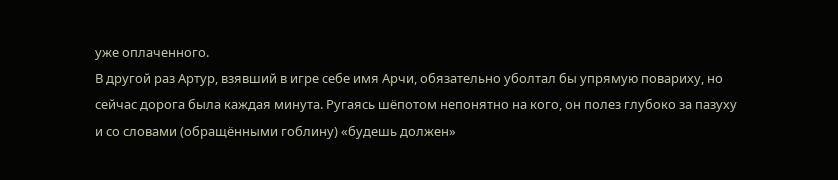уже оплаченного.
В другой раз Артур, взявший в игре себе имя Арчи, обязательно уболтал бы упрямую повариху, но сейчас дорога была каждая минута. Ругаясь шёпотом непонятно на кого, он полез глубоко за пазуху и со словами (обращёнными гоблину) «будешь должен»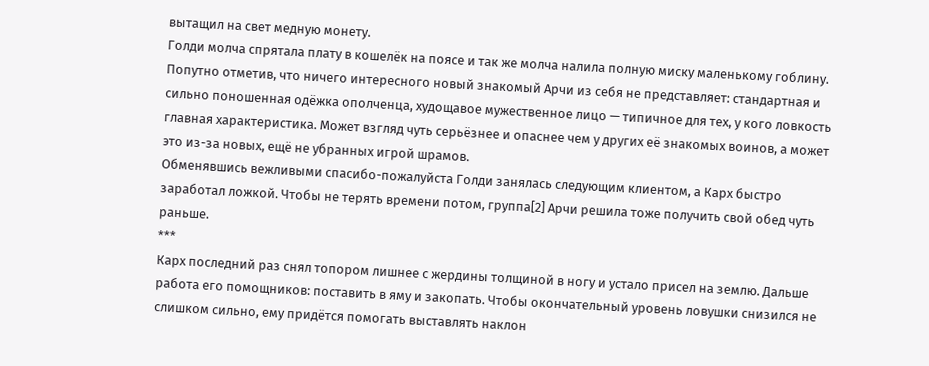вытащил на свет медную монету.
Голди молча спрятала плату в кошелёк на поясе и так же молча налила полную миску маленькому гоблину. Попутно отметив, что ничего интересного новый знакомый Арчи из себя не представляет: стандартная и сильно поношенная одёжка ополченца, худощавое мужественное лицо — типичное для тех, у кого ловкость главная характеристика. Может взгляд чуть серьёзнее и опаснее чем у других её знакомых воинов, а может это из-за новых, ещё не убранных игрой шрамов.
Обменявшись вежливыми спасибо-пожалуйста Голди занялась следующим клиентом, а Карх быстро заработал ложкой. Чтобы не терять времени потом, группа[2] Арчи решила тоже получить свой обед чуть раньше.
***
Карх последний раз снял топором лишнее с жердины толщиной в ногу и устало присел на землю. Дальше работа его помощников: поставить в яму и закопать. Чтобы окончательный уровень ловушки снизился не слишком сильно, ему придётся помогать выставлять наклон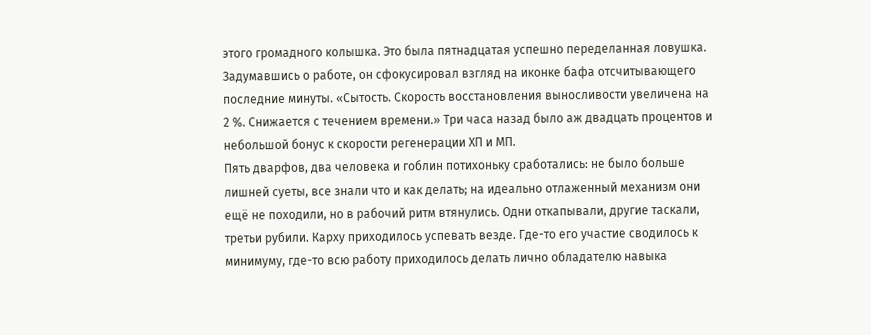этого громадного колышка. Это была пятнадцатая успешно переделанная ловушка. Задумавшись о работе, он сфокусировал взгляд на иконке бафа отсчитывающего последние минуты. «Сытость. Скорость восстановления выносливости увеличена на 2 %. Снижается с течением времени.» Три часа назад было аж двадцать процентов и небольшой бонус к скорости регенерации ХП и МП.
Пять дварфов, два человека и гоблин потихоньку сработались: не было больше лишней суеты, все знали что и как делать; на идеально отлаженный механизм они ещё не походили, но в рабочий ритм втянулись. Одни откапывали, другие таскали, третьи рубили. Карху приходилось успевать везде. Где-то его участие сводилось к минимуму, где-то всю работу приходилось делать лично обладателю навыка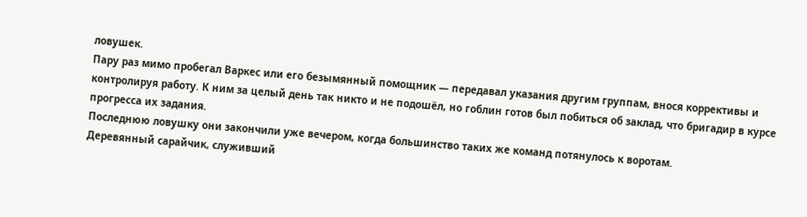ловушек.
Пару раз мимо пробегал Варкес или его безымянный помощник — передавал указания другим группам, внося коррективы и контролируя работу. К ним за целый день так никто и не подошёл, но гоблин готов был побиться об заклад, что бригадир в курсе прогресса их задания.
Последнюю ловушку они закончили уже вечером, когда большинство таких же команд потянулось к воротам.
Деревянный сарайчик, служивший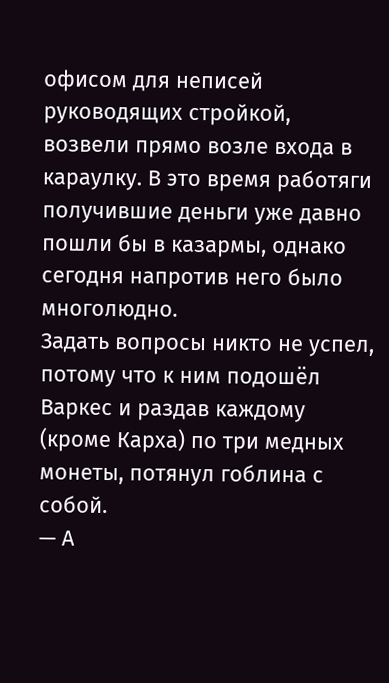офисом для неписей руководящих стройкой, возвели прямо возле входа в караулку. В это время работяги получившие деньги уже давно пошли бы в казармы, однако сегодня напротив него было многолюдно.
Задать вопросы никто не успел, потому что к ним подошёл Варкес и раздав каждому (кроме Карха) по три медных монеты, потянул гоблина с собой.
— А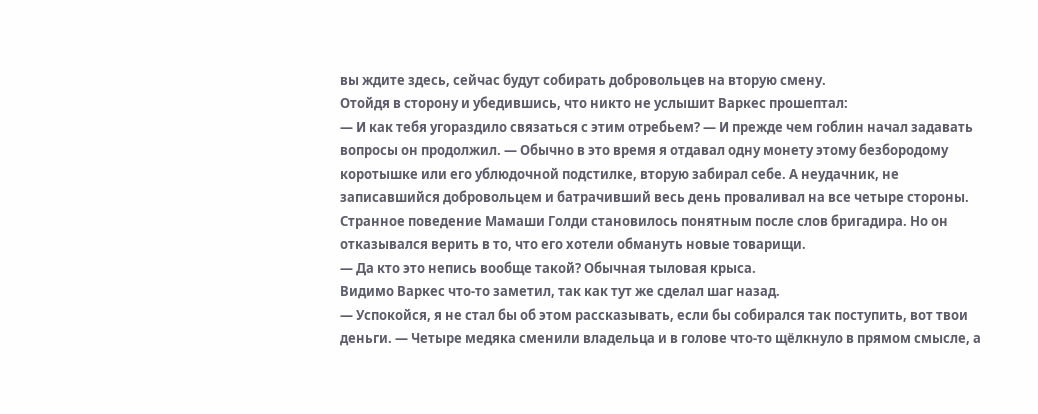вы ждите здесь, сейчас будут собирать добровольцев на вторую смену.
Отойдя в сторону и убедившись, что никто не услышит Варкес прошептал:
— И как тебя угораздило связаться с этим отребьем? — И прежде чем гоблин начал задавать вопросы он продолжил. — Обычно в это время я отдавал одну монету этому безбородому коротышке или его ублюдочной подстилке, вторую забирал себе. А неудачник, не записавшийся добровольцем и батрачивший весь день проваливал на все четыре стороны.
Странное поведение Мамаши Голди становилось понятным после слов бригадира. Но он отказывался верить в то, что его хотели обмануть новые товарищи.
— Да кто это непись вообще такой? Обычная тыловая крыса.
Видимо Варкес что-то заметил, так как тут же сделал шаг назад.
— Успокойся, я не стал бы об этом рассказывать, если бы собирался так поступить, вот твои деньги. — Четыре медяка сменили владельца и в голове что-то щёлкнуло в прямом смысле, а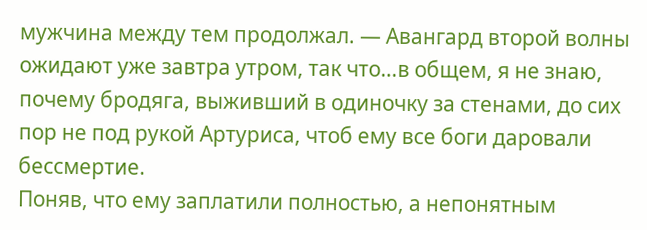мужчина между тем продолжал. — Авангард второй волны ожидают уже завтра утром, так что…в общем, я не знаю, почему бродяга, выживший в одиночку за стенами, до сих пор не под рукой Артуриса, чтоб ему все боги даровали бессмертие.
Поняв, что ему заплатили полностью, а непонятным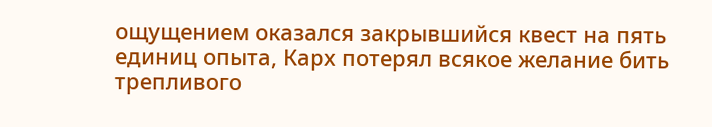ощущением оказался закрывшийся квест на пять единиц опыта, Карх потерял всякое желание бить трепливого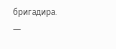бригадира.
—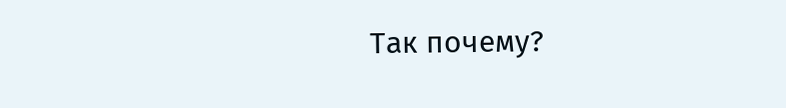Так почему?